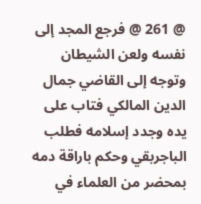@ 261 @ فرجع المجد إلى نفسه ولعن الشيطان وتوجه إلى القاضي جمال الدين المالكي فتاب على يده وجدد إسلامه فطلب الباجربقي وحكم باراقة دمه بمحضر من العلماء في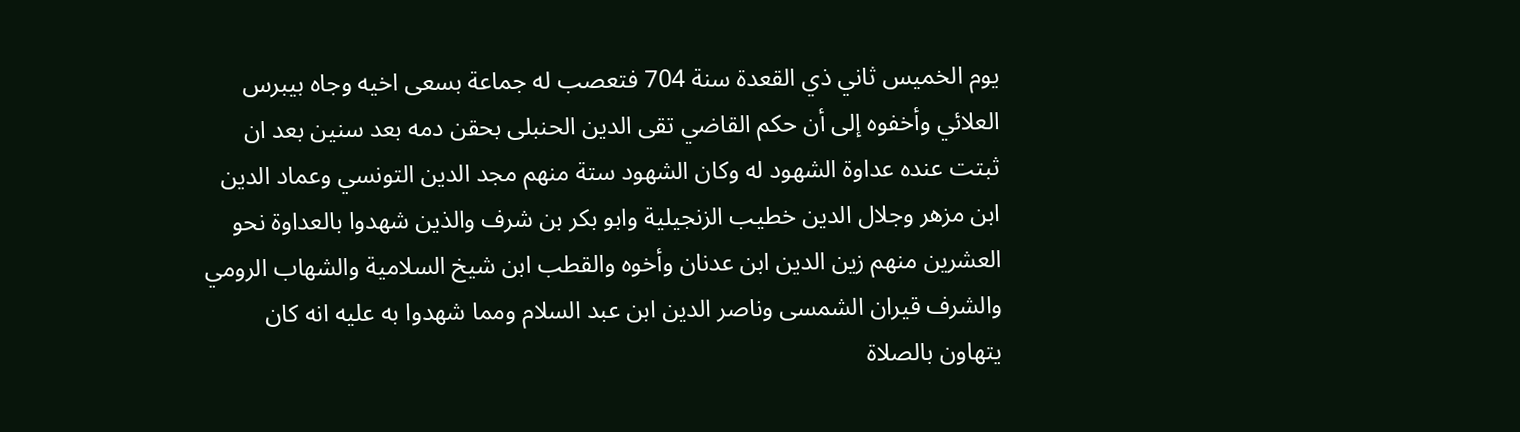يوم الخميس ثاني ذي القعدة سنة 704 فتعصب له جماعة بسعى اخيه وجاه بيبرس العلائي وأخفوه إلى أن حكم القاضي تقى الدين الحنبلى بحقن دمه بعد سنين بعد ان ثبتت عنده عداوة الشهود له وكان الشهود ستة منهم مجد الدين التونسي وعماد الدين ابن مزهر وجلال الدين خطيب الزنجيلية وابو بكر بن شرف والذين شهدوا بالعداوة نحو العشرين منهم زين الدين ابن عدنان وأخوه والقطب ابن شيخ السلامية والشهاب الرومي والشرف قيران الشمسى وناصر الدين ابن عبد السلام ومما شهدوا به عليه انه كان يتهاون بالصلاة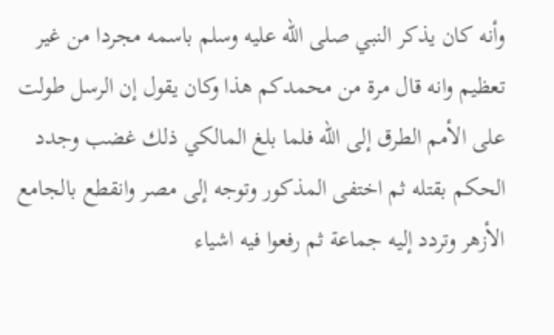وأنه كان يذكر النبي صلى الله عليه وسلم باسمه مجردا من غير تعظيم وانه قال مرة من محمدكم هذا وكان يقول إن الرسل طولت على الأمم الطرق إلى الله فلما بلغ المالكي ذلك غضب وجدد الحكم بقتله ثم اختفى المذكور وتوجه إلى مصر وانقطع بالجامع الأزهر وتردد إليه جماعة ثم رفعوا فيه اشياء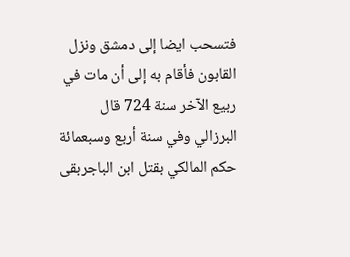فتسحب ايضا إلى دمشق ونزل القابون فأقام به إلى أن مات في ربيع الآخر سنة 724 قال البرزالي وفي سنة أربع وسبعمائة حكم المالكي بقتل ابن الباجربقى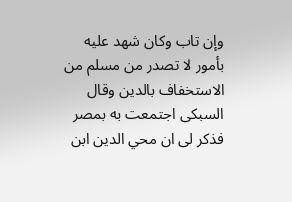وإن تاب وكان شهد عليه بأمور لا تصدر من مسلم من الاستخفاف بالدين وقال السبكى اجتمعت به بمصر فذكر لى ان محي الدين ابن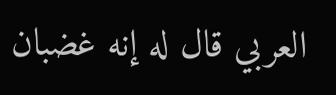العربي قال له إنه غضبان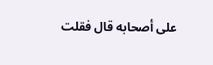على أصحابه قال فقلت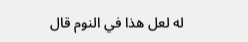له لعل هذا في النوم قال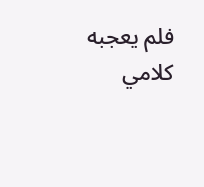فلم يعجبه كلامي